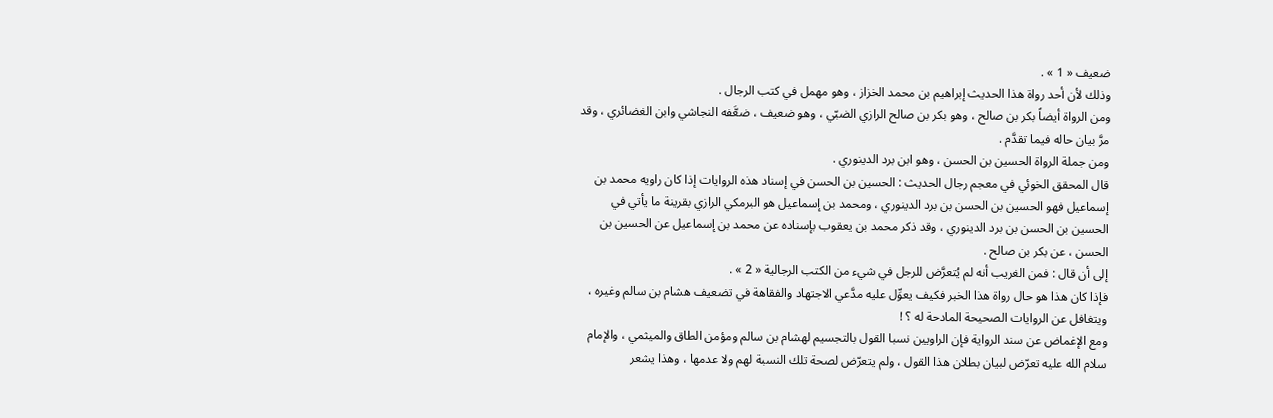ضعيف « 1 » .
وذلك لأن أحد رواة هذا الحديث إبراهيم بن محمد الخزاز ، وهو مهمل في كتب الرجال .
ومن الرواة أيضاً بكر بن صالح ، وهو بكر بن صالح الرازي الضبّي ، وهو ضعيف ، ضعَّفه النجاشي وابن الغضائري ، وقد مرَّ بيان حاله فيما تقدَّم .
ومن جملة الرواة الحسين بن الحسن ، وهو ابن برد الدينوري .
قال المحقق الخوئي في معجم رجال الحديث : الحسين بن الحسن في إسناد هذه الروايات إذا كان راويه محمد بن إسماعيل فهو الحسين بن الحسن بن برد الدينوري ، ومحمد بن إسماعيل هو البرمكي الرازي بقرينة ما يأتي في الحسين بن الحسن بن برد الدينوري ، وقد ذكر محمد بن يعقوب بإسناده عن محمد بن إسماعيل عن الحسين بن الحسن ، عن بكر بن صالح .
إلى أن قال : فمن الغريب أنه لم يُتعرَّض للرجل في شيء من الكتب الرجالية « 2 » .
فإذا كان هذا هو حال رواة هذا الخبر فكيف يعوِّل عليه مدَّعي الاجتهاد والفقاهة في تضعيف هشام بن سالم وغيره ، ويتغافل عن الروايات الصحيحة المادحة له ؟ !
ومع الإغماض عن سند الرواية فإن الراويين نسبا القول بالتجسيم لهشام بن سالم ومؤمن الطاق والميثمي ، والإمام سلام الله عليه تعرّض لبيان بطلان هذا القول ، ولم يتعرّض لصحة تلك النسبة لهم ولا عدمها ، وهذا يشعر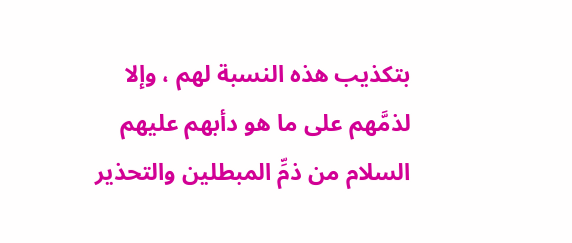بتكذيب هذه النسبة لهم ، وإلا لذمَّهم على ما هو دأبهم عليهم السلام من ذمِّ المبطلين والتحذير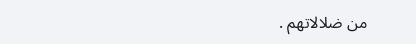من ضلالاتهم .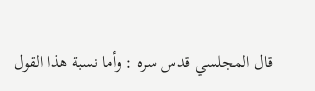قال المجلسي قدس سره : وأما نسبة هذا القول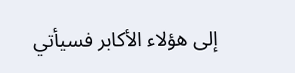إلى هؤلاء الأكابر فسيأتي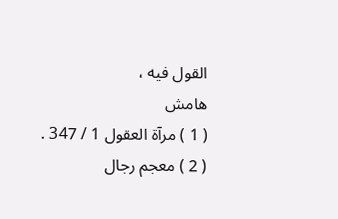القول فيه ،
هامش
( 1 ) مرآة العقول 1 / 347 .
( 2 ) معجم رجال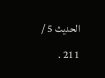الحديث 5 / 211 .